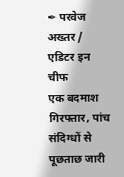✒ परवेज अख्तर / एडिटर इन चीफ
एक बदमाश गिरफ्तार, पांच संदिग्धों से पूछताछ जारी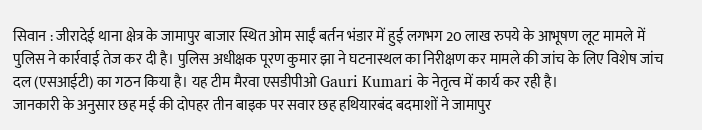सिवान : जीरादेई थाना क्षेत्र के जामापुर बाजार स्थित ओम साईं बर्तन भंडार में हुई लगभग 20 लाख रुपये के आभूषण लूट मामले में पुलिस ने कार्रवाई तेज कर दी है। पुलिस अधीक्षक पूरण कुमार झा ने घटनास्थल का निरीक्षण कर मामले की जांच के लिए विशेष जांच दल (एसआईटी) का गठन किया है। यह टीम मैरवा एसडीपीओ Gauri Kumari के नेतृत्व में कार्य कर रही है।
जानकारी के अनुसार छह मई की दोपहर तीन बाइक पर सवार छह हथियारबंद बदमाशों ने जामापुर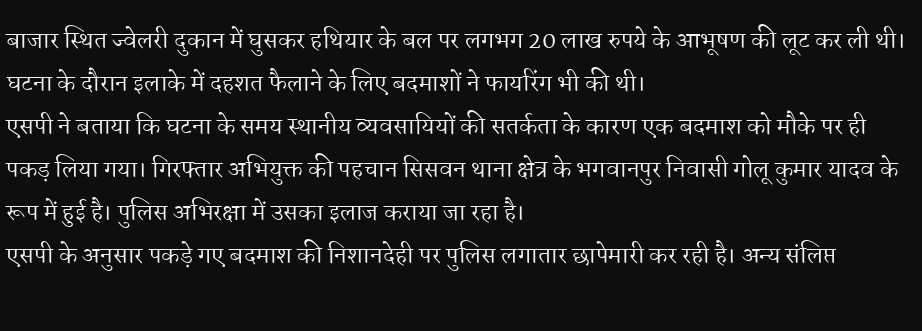बाजार स्थित ज्वेलरी दुकान में घुसकर हथियार के बल पर लगभग 20 लाख रुपये के आभूषण की लूट कर ली थी। घटना के दौरान इलाके में दहशत फैलाने के लिए बदमाशों ने फायरिंग भी की थी।
एसपी ने बताया कि घटना के समय स्थानीय व्यवसायियों की सतर्कता के कारण एक बदमाश को मौके पर ही पकड़ लिया गया। गिरफ्तार अभियुक्त की पहचान सिसवन थाना क्षेत्र के भगवानपुर निवासी गोलू कुमार यादव के रूप में हुई है। पुलिस अभिरक्षा में उसका इलाज कराया जा रहा है।
एसपी के अनुसार पकड़े गए बदमाश की निशानदेही पर पुलिस लगातार छापेमारी कर रही है। अन्य संलिप्त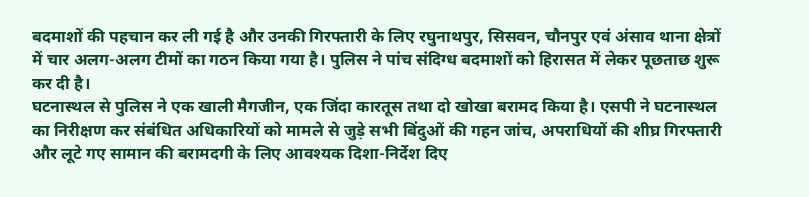बदमाशों की पहचान कर ली गई है और उनकी गिरफ्तारी के लिए रघुनाथपुर, सिसवन, चौनपुर एवं अंसाव थाना क्षेत्रों में चार अलग-अलग टीमों का गठन किया गया है। पुलिस ने पांच संदिग्ध बदमाशों को हिरासत में लेकर पूछताछ शुरू कर दी है।
घटनास्थल से पुलिस ने एक खाली मैगजीन, एक जिंदा कारतूस तथा दो खोखा बरामद किया है। एसपी ने घटनास्थल का निरीक्षण कर संबंधित अधिकारियों को मामले से जुड़े सभी बिंदुओं की गहन जांच, अपराधियों की शीघ्र गिरफ्तारी और लूटे गए सामान की बरामदगी के लिए आवश्यक दिशा-निर्देश दिए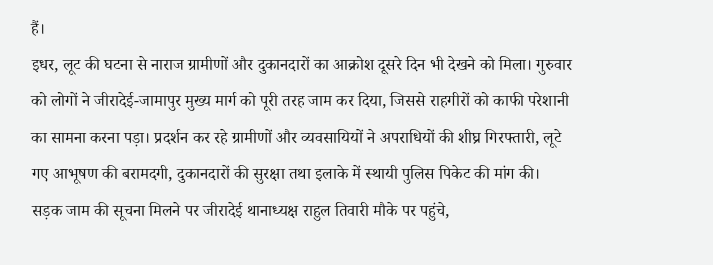हैं।
इधर, लूट की घटना से नाराज ग्रामीणों और दुकानदारों का आक्रोश दूसरे दिन भी देखने को मिला। गुरुवार को लोगों ने जीरादेई-जामापुर मुख्य मार्ग को पूरी तरह जाम कर दिया, जिससे राहगीरों को काफी परेशानी का सामना करना पड़ा। प्रदर्शन कर रहे ग्रामीणों और व्यवसायियों ने अपराधियों की शीघ्र गिरफ्तारी, लूटे गए आभूषण की बरामदगी, दुकानदारों की सुरक्षा तथा इलाके में स्थायी पुलिस पिकेट की मांग की।
सड़क जाम की सूचना मिलने पर जीरादेई थानाध्यक्ष राहुल तिवारी मौके पर पहुंचे,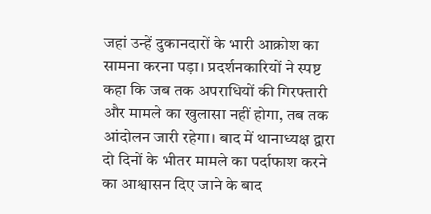जहां उन्हें दुकानदारों के भारी आक्रोश का सामना करना पड़ा। प्रदर्शनकारियों ने स्पष्ट कहा कि जब तक अपराधियों की गिरफ्तारी और मामले का खुलासा नहीं होगा, तब तक आंदोलन जारी रहेगा। बाद में थानाध्यक्ष द्वारा दो दिनों के भीतर मामले का पर्दाफाश करने का आश्वासन दिए जाने के बाद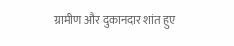ग्रामीण और दुकानदार शांत हुए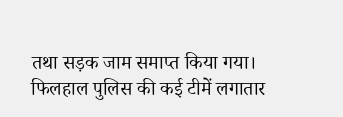तथा सड़क जाम समाप्त किया गया।
फिलहाल पुलिस की कई टीमें लगातार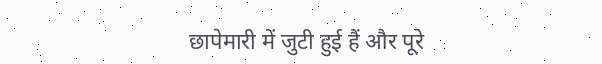छापेमारी में जुटी हुई हैं और पूरे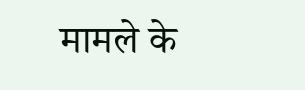मामले के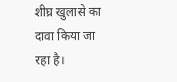शीघ्र खुलासे का दावा किया जा रहा है।